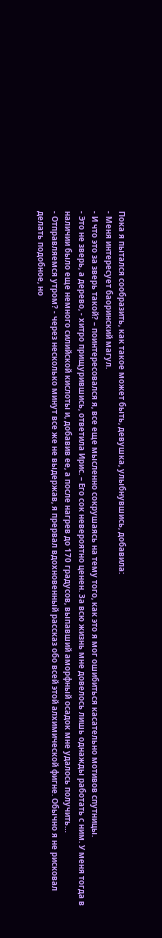Пока я пытался сообразить, как такое может быть, девушка, улыбнувшись, добавила:
- Меня интересует баоринский магул.
- И что это за зверь такой? – поинтересовался я, все еще мысленно сокрушаясь на тему того, как это я мог ошибиться касательно мотивов спутницы.
- Это не зверь, а дерево, - хитро прищурившись, ответила Ирис. – Его сок невероятно ценен. За всю жизнь мне довелось лишь однажды работать с ним. У меня тогда в наличии было еще немного силийской кислоты и, добавив ее, а после нагрев до 170 градусов, выпавший аморфный осадок мне удалось получить…
- Отправляемся утром? - через несколько минут все же не выдержав, я прервал вдохновенный рассказ обо всей этой алхимической фигне. Обычно я не рисковал делать подобное, но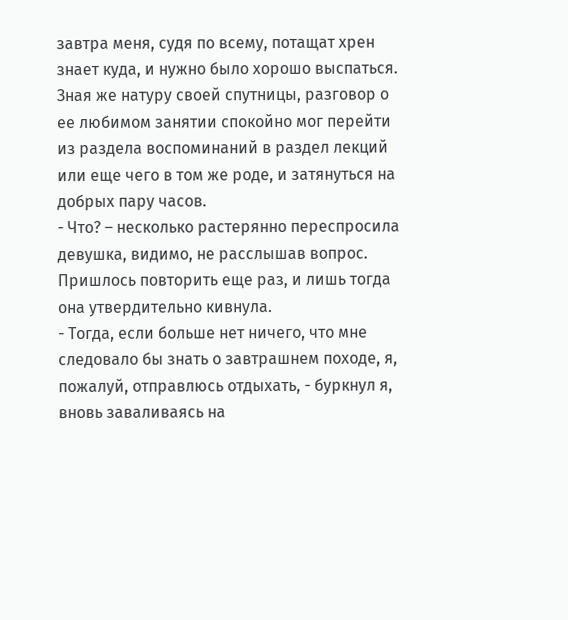завтра меня, судя по всему, потащат хрен знает куда, и нужно было хорошо выспаться. Зная же натуру своей спутницы, разговор о ее любимом занятии спокойно мог перейти из раздела воспоминаний в раздел лекций или еще чего в том же роде, и затянуться на добрых пару часов.
- Что? – несколько растерянно переспросила девушка, видимо, не расслышав вопрос. Пришлось повторить еще раз, и лишь тогда она утвердительно кивнула.
- Тогда, если больше нет ничего, что мне следовало бы знать о завтрашнем походе, я, пожалуй, отправлюсь отдыхать, - буркнул я, вновь заваливаясь на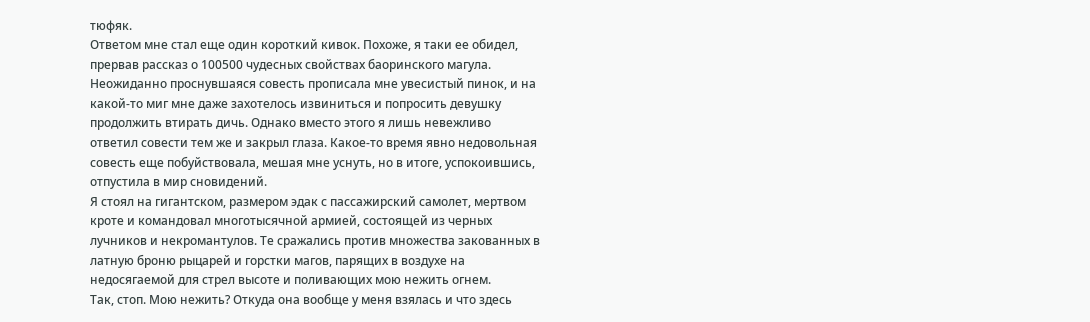тюфяк.
Ответом мне стал еще один короткий кивок. Похоже, я таки ее обидел, прервав рассказ о 100500 чудесных свойствах баоринского магула. Неожиданно проснувшаяся совесть прописала мне увесистый пинок, и на какой-то миг мне даже захотелось извиниться и попросить девушку продолжить втирать дичь. Однако вместо этого я лишь невежливо ответил совести тем же и закрыл глаза. Какое-то время явно недовольная совесть еще побуйствовала, мешая мне уснуть, но в итоге, успокоившись, отпустила в мир сновидений.
Я стоял на гигантском, размером эдак с пассажирский самолет, мертвом кроте и командовал многотысячной армией, состоящей из черных лучников и некромантулов. Те сражались против множества закованных в латную броню рыцарей и горстки магов, парящих в воздухе на недосягаемой для стрел высоте и поливающих мою нежить огнем.
Так, стоп. Мою нежить? Откуда она вообще у меня взялась и что здесь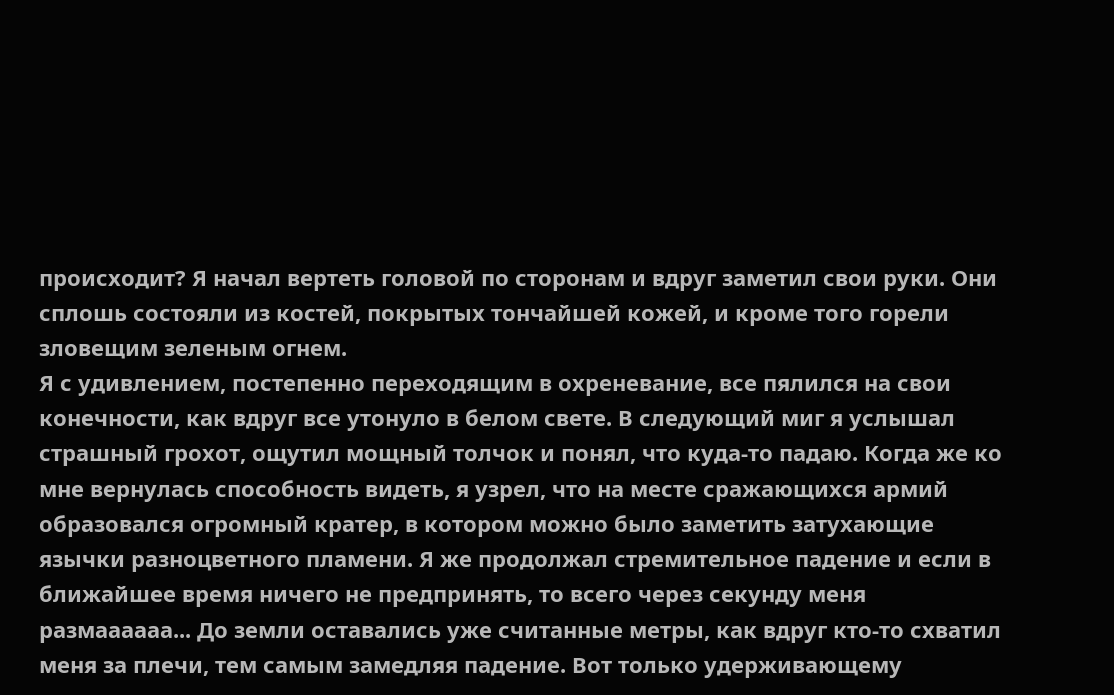происходит? Я начал вертеть головой по сторонам и вдруг заметил свои руки. Они сплошь состояли из костей, покрытых тончайшей кожей, и кроме того горели зловещим зеленым огнем.
Я с удивлением, постепенно переходящим в охреневание, все пялился на свои конечности, как вдруг все утонуло в белом свете. В следующий миг я услышал страшный грохот, ощутил мощный толчок и понял, что куда-то падаю. Когда же ко мне вернулась способность видеть, я узрел, что на месте сражающихся армий образовался огромный кратер, в котором можно было заметить затухающие язычки разноцветного пламени. Я же продолжал стремительное падение и если в ближайшее время ничего не предпринять, то всего через секунду меня размаааааа... До земли оставались уже считанные метры, как вдруг кто-то схватил меня за плечи, тем самым замедляя падение. Вот только удерживающему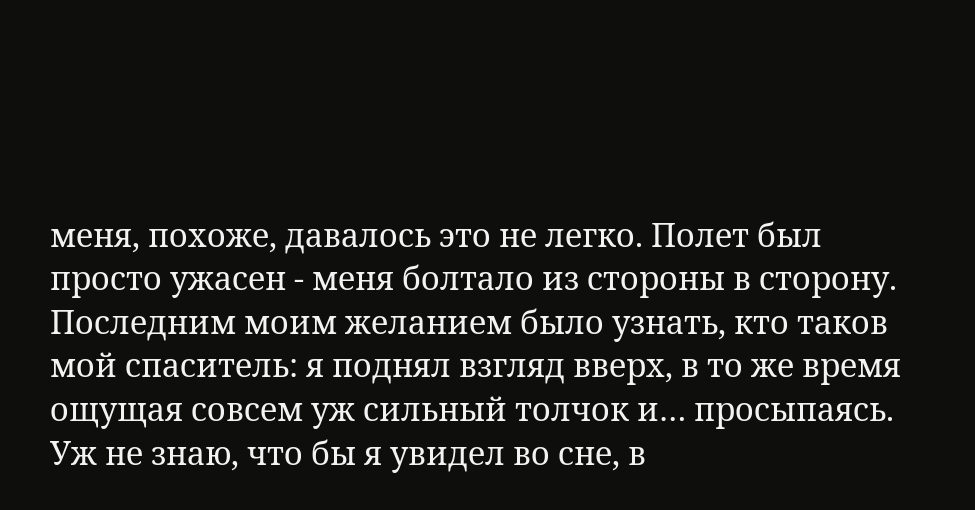меня, похоже, давалось это не легко. Полет был просто ужасен - меня болтало из стороны в сторону. Последним моим желанием было узнать, кто таков мой спаситель: я поднял взгляд вверх, в то же время ощущая совсем уж сильный толчок и… просыпаясь.
Уж не знаю, что бы я увидел во сне, в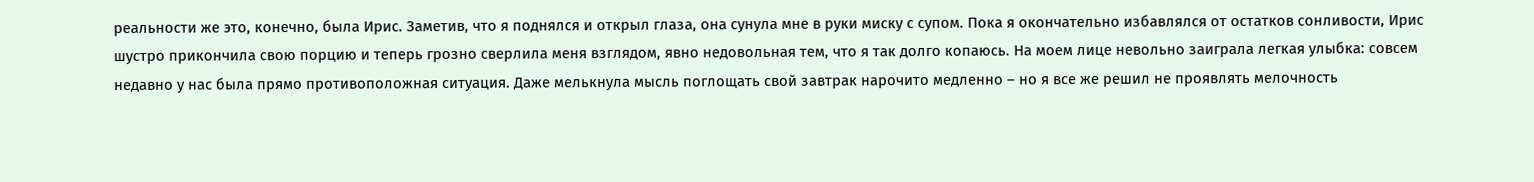реальности же это, конечно, была Ирис. Заметив, что я поднялся и открыл глаза, она сунула мне в руки миску с супом. Пока я окончательно избавлялся от остатков сонливости, Ирис шустро прикончила свою порцию и теперь грозно сверлила меня взглядом, явно недовольная тем, что я так долго копаюсь. На моем лице невольно заиграла легкая улыбка: совсем недавно у нас была прямо противоположная ситуация. Даже мелькнула мысль поглощать свой завтрак нарочито медленно – но я все же решил не проявлять мелочность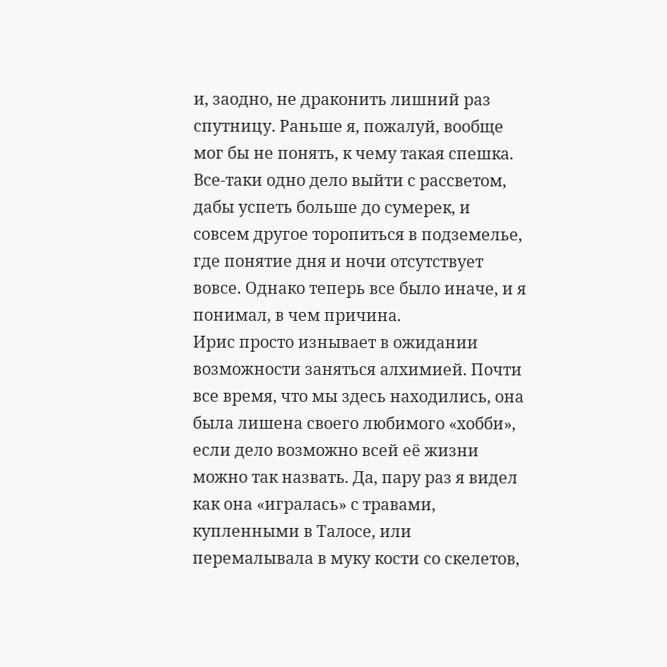и, заодно, не драконить лишний раз спутницу. Раньше я, пожалуй, вообще мог бы не понять, к чему такая спешка. Все-таки одно дело выйти с рассветом, дабы успеть больше до сумерек, и совсем другое торопиться в подземелье, где понятие дня и ночи отсутствует вовсе. Однако теперь все было иначе, и я понимал, в чем причина.
Ирис просто изнывает в ожидании возможности заняться алхимией. Почти все время, что мы здесь находились, она была лишена своего любимого «хобби», если дело возможно всей её жизни можно так назвать. Да, пару раз я видел как она «игралась» с травами, купленными в Талосе, или перемалывала в муку кости со скелетов,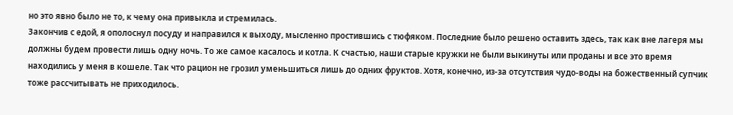но это явно было не то, к чему она привыкла и стремилась.
Закончив с едой, я ополоснул посуду и направился к выходу, мысленно простившись с тюфяком. Последние было решено оставить здесь, так как вне лагеря мы должны будем провести лишь одну ночь. То же самое касалось и котла. К счастью, наши старые кружки не были выкинуты или проданы и все это время находились у меня в кошеле. Так что рацион не грозил уменьшиться лишь до одних фруктов. Хотя, конечно, из-за отсутствия чудо-воды на божественный супчик тоже рассчитывать не приходилось.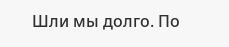Шли мы долго. По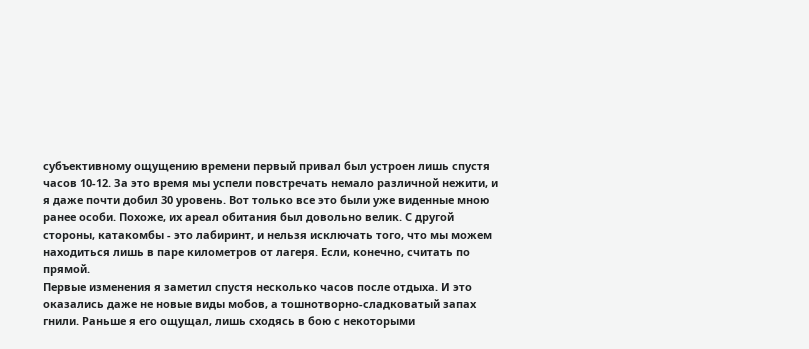субъективному ощущению времени первый привал был устроен лишь спустя часов 10-12. За это время мы успели повстречать немало различной нежити, и я даже почти добил 30 уровень. Вот только все это были уже виденные мною ранее особи. Похоже, их ареал обитания был довольно велик. С другой стороны, катакомбы - это лабиринт, и нельзя исключать того, что мы можем находиться лишь в паре километров от лагеря. Если, конечно, считать по прямой.
Первые изменения я заметил спустя несколько часов после отдыха. И это оказались даже не новые виды мобов, а тошнотворно-сладковатый запах гнили. Раньше я его ощущал, лишь сходясь в бою с некоторыми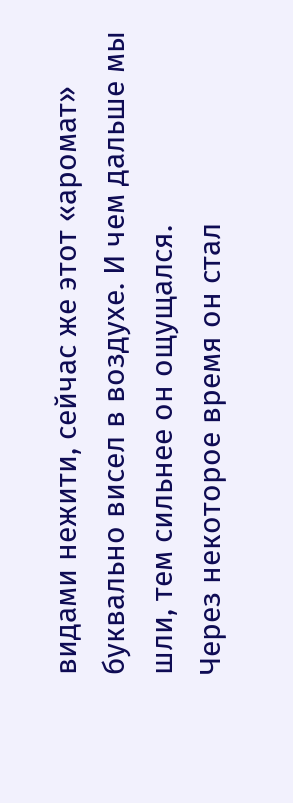видами нежити, сейчас же этот «аромат» буквально висел в воздухе. И чем дальше мы шли, тем сильнее он ощущался.
Через некоторое время он стал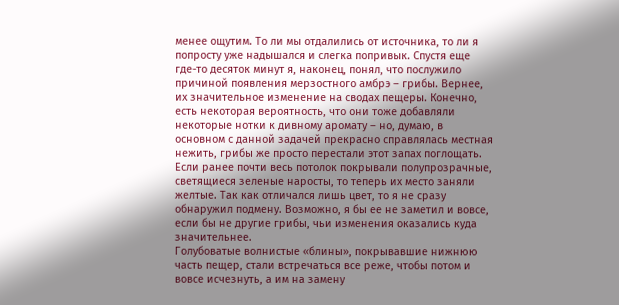менее ощутим. То ли мы отдалились от источника, то ли я попросту уже надышался и слегка попривык. Спустя еще где-то десяток минут я, наконец, понял, что послужило причиной появления мерзостного амбрэ – грибы. Вернее, их значительное изменение на сводах пещеры. Конечно, есть некоторая вероятность, что они тоже добавляли некоторые нотки к дивному аромату – но, думаю, в основном с данной задачей прекрасно справлялась местная нежить, грибы же просто перестали этот запах поглощать.
Если ранее почти весь потолок покрывали полупрозрачные, светящиеся зеленые наросты, то теперь их место заняли желтые. Так как отличался лишь цвет, то я не сразу обнаружил подмену. Возможно, я бы ее не заметил и вовсе, если бы не другие грибы, чьи изменения оказались куда значительнее.
Голубоватые волнистые «блины», покрывавшие нижнюю часть пещер, стали встречаться все реже, чтобы потом и вовсе исчезнуть, а им на замену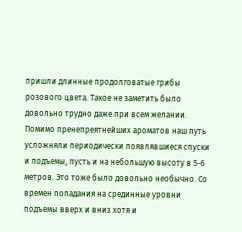пришли длинные продолговатые грибы розового цвета. Такое не заметить было довольно трудно даже при всем желании.
Помимо пренепреятнейших ароматов наш путь усложняли периодически появлявшиеся спуски и подъемы, пусть и на небольшую высоту в 5-6 метров. Это тоже было довольно необычно. Со времен попадания на срединные уровни подъемы вверх и вниз хотя и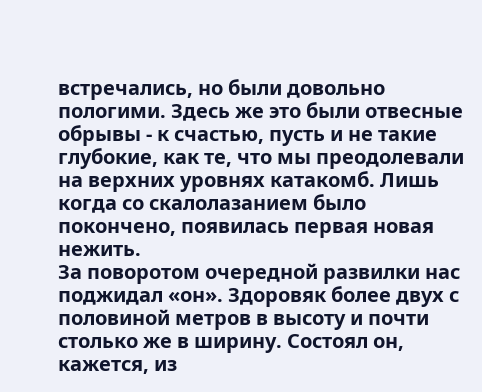встречались, но были довольно пологими. Здесь же это были отвесные обрывы - к счастью, пусть и не такие глубокие, как те, что мы преодолевали на верхних уровнях катакомб. Лишь когда со скалолазанием было покончено, появилась первая новая нежить.
За поворотом очередной развилки нас поджидал «он». Здоровяк более двух с половиной метров в высоту и почти столько же в ширину. Состоял он, кажется, из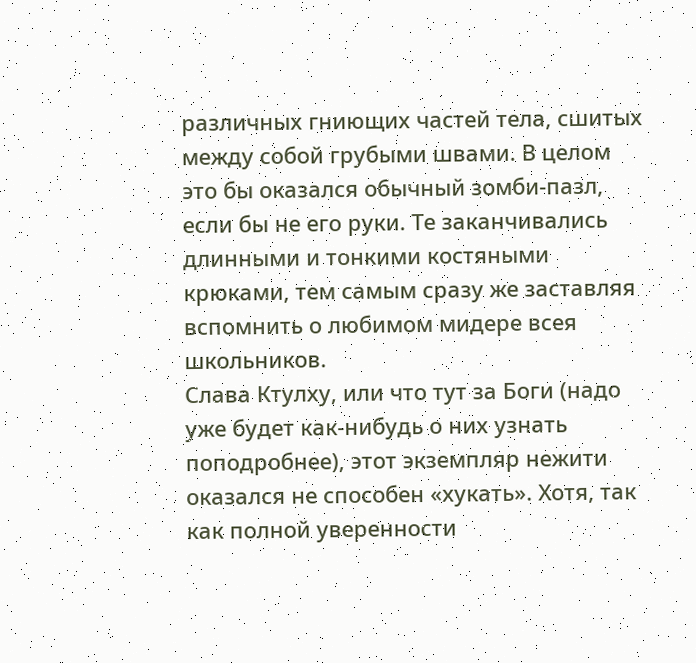различных гниющих частей тела, сшитых между собой грубыми швами. В целом это бы оказался обычный зомби-пазл, если бы не его руки. Те заканчивались длинными и тонкими костяными крюками, тем самым сразу же заставляя вспомнить о любимом мидере всея школьников.
Слава Ктулху, или что тут за Боги (надо уже будет как-нибудь о них узнать поподробнее), этот экземпляр нежити оказался не способен «хукать». Хотя, так как полной уверенности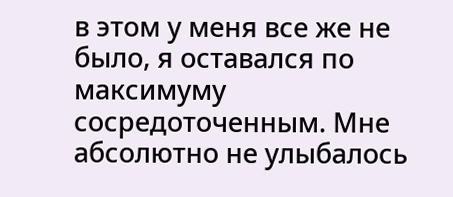в этом у меня все же не было, я оставался по максимуму сосредоточенным. Мне абсолютно не улыбалось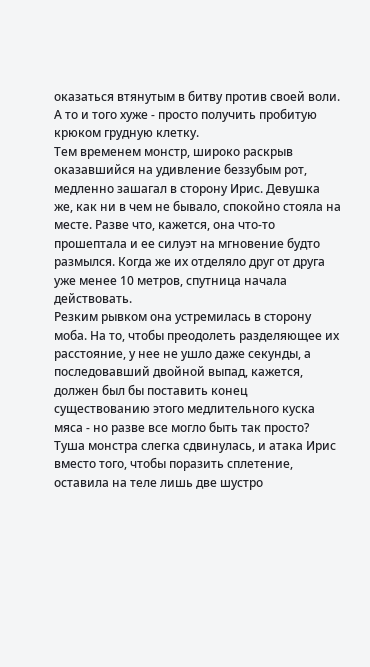оказаться втянутым в битву против своей воли. А то и того хуже - просто получить пробитую крюком грудную клетку.
Тем временем монстр, широко раскрыв оказавшийся на удивление беззубым рот, медленно зашагал в сторону Ирис. Девушка же, как ни в чем не бывало, спокойно стояла на месте. Разве что, кажется, она что-то прошептала и ее силуэт на мгновение будто размылся. Когда же их отделяло друг от друга уже менее 10 метров, спутница начала действовать.
Резким рывком она устремилась в сторону моба. На то, чтобы преодолеть разделяющее их расстояние, у нее не ушло даже секунды, а последовавший двойной выпад, кажется, должен был бы поставить конец существованию этого медлительного куска мяса - но разве все могло быть так просто?
Туша монстра слегка сдвинулась, и атака Ирис вместо того, чтобы поразить сплетение, оставила на теле лишь две шустро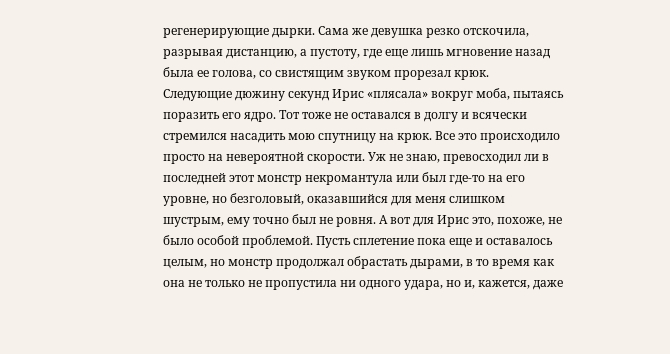регенерирующие дырки. Сама же девушка резко отскочила, разрывая дистанцию, а пустоту, где еще лишь мгновение назад была ее голова, со свистящим звуком прорезал крюк.
Следующие дюжину секунд Ирис «плясала» вокруг моба, пытаясь поразить его ядро. Тот тоже не оставался в долгу и всячески стремился насадить мою спутницу на крюк. Все это происходило просто на невероятной скорости. Уж не знаю, превосходил ли в последней этот монстр некромантула или был где-то на его уровне, но безголовый, оказавшийся для меня слишком шустрым, ему точно был не ровня. А вот для Ирис это, похоже, не было особой проблемой. Пусть сплетение пока еще и оставалось целым, но монстр продолжал обрастать дырами, в то время как она не только не пропустила ни одного удара, но и, кажется, даже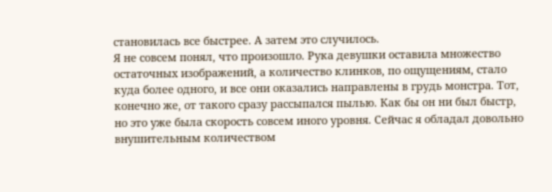становилась все быстрее. А затем это случилось.
Я не совсем понял, что произошло. Рука девушки оставила множество остаточных изображений, а количество клинков, по ощущениям, стало куда более одного, и все они оказались направлены в грудь монстра. Тот, конечно же, от такого сразу рассыпался пылью. Как бы он ни был быстр, но это уже была скорость совсем иного уровня. Сейчас я обладал довольно внушительным количеством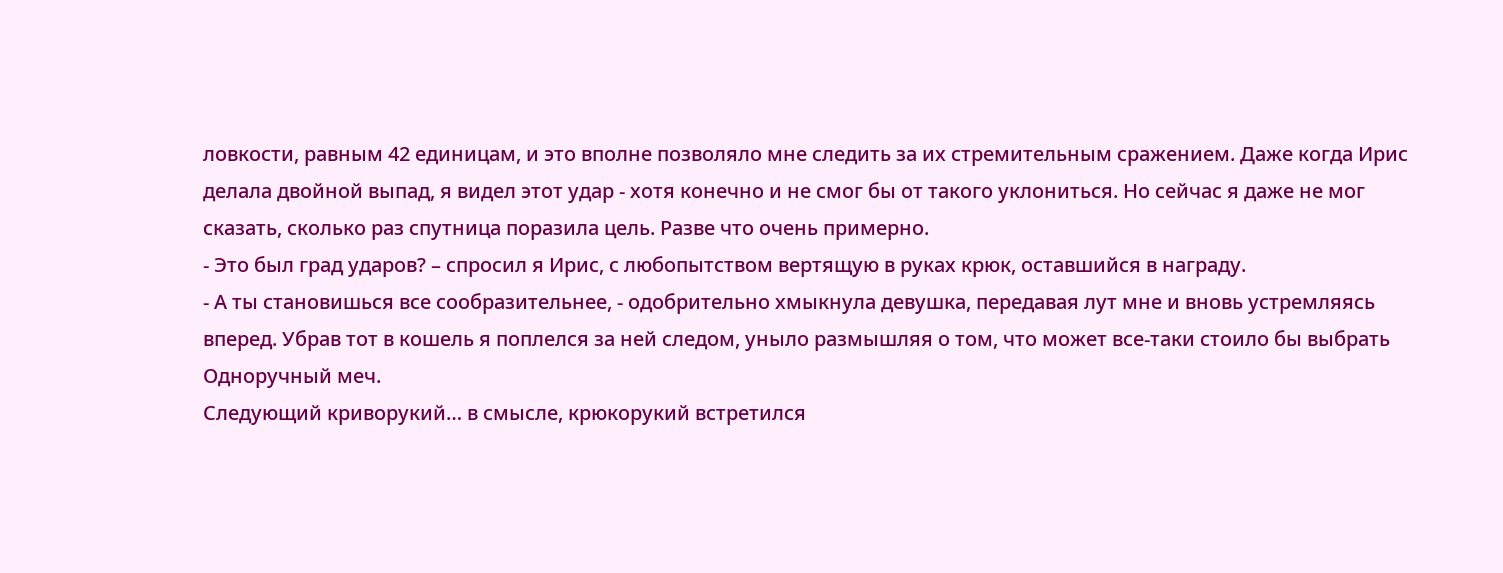ловкости, равным 42 единицам, и это вполне позволяло мне следить за их стремительным сражением. Даже когда Ирис делала двойной выпад, я видел этот удар - хотя конечно и не смог бы от такого уклониться. Но сейчас я даже не мог сказать, сколько раз спутница поразила цель. Разве что очень примерно.
- Это был град ударов? – спросил я Ирис, с любопытством вертящую в руках крюк, оставшийся в награду.
- А ты становишься все сообразительнее, - одобрительно хмыкнула девушка, передавая лут мне и вновь устремляясь вперед. Убрав тот в кошель я поплелся за ней следом, уныло размышляя о том, что может все-таки стоило бы выбрать Одноручный меч.
Следующий криворукий… в смысле, крюкорукий встретился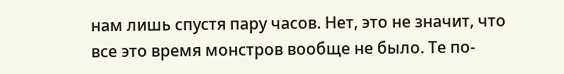нам лишь спустя пару часов. Нет, это не значит, что все это время монстров вообще не было. Те по-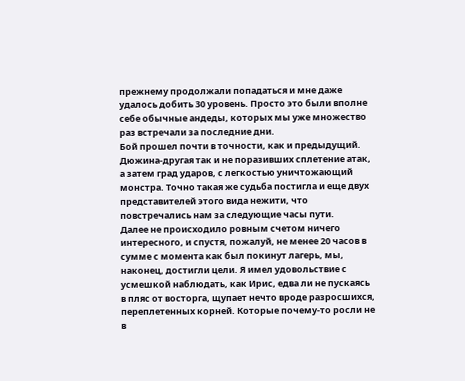прежнему продолжали попадаться и мне даже удалось добить 30 уровень. Просто это были вполне себе обычные андеды, которых мы уже множество раз встречали за последние дни.
Бой прошел почти в точности, как и предыдущий. Дюжина-другая так и не поразивших сплетение атак, а затем град ударов, с легкостью уничтожающий монстра. Точно такая же судьба постигла и еще двух представителей этого вида нежити, что повстречались нам за следующие часы пути.
Далее не происходило ровным счетом ничего интересного, и спустя, пожалуй, не менее 20 часов в сумме с момента как был покинут лагерь, мы, наконец, достигли цели. Я имел удовольствие с усмешкой наблюдать, как Ирис, едва ли не пускаясь в пляс от восторга, щупает нечто вроде разросшихся, переплетенных корней. Которые почему-то росли не в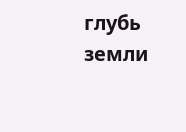глубь земли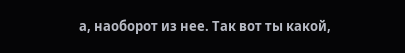а, наоборот из нее. Так вот ты какой,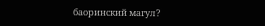баоринский магул?